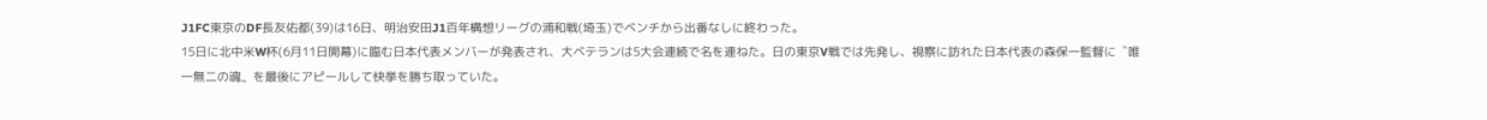J1FC東京のDF長友佑都(39)は16日、明治安田J1百年構想リーグの浦和戦(埼玉)でベンチから出番なしに終わった。
15日に北中米W杯(6月11日開幕)に臨む日本代表メンバーが発表され、大ベテランは5大会連続で名を連ねた。日の東京V戦では先発し、視察に訪れた日本代表の森保一監督に〝唯一無二の魂〟を最後にアピールして快挙を勝ち取っていた。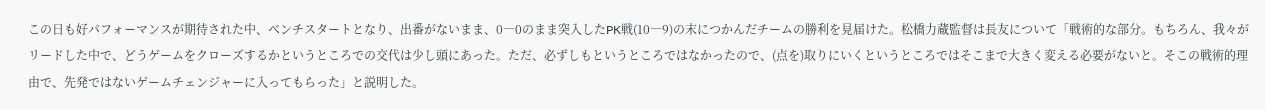この日も好パフォーマンスが期待された中、ベンチスタートとなり、出番がないまま、0―0のまま突入したPK戦(10―9)の末につかんだチームの勝利を見届けた。松橋力蔵監督は長友について「戦術的な部分。もちろん、我々がリードした中で、どうゲームをクローズするかというところでの交代は少し頭にあった。ただ、必ずしもというところではなかったので、(点を)取りにいくというところではそこまで大きく変える必要がないと。そこの戦術的理由で、先発ではないゲームチェンジャーに入ってもらった」と説明した。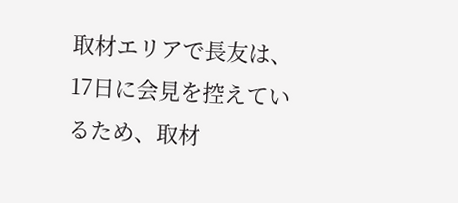取材エリアで長友は、17日に会見を控えているため、取材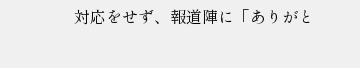対応をせず、報道陣に「ありがと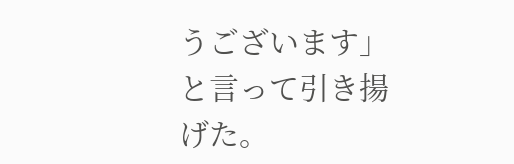うございます」と言って引き揚げた。